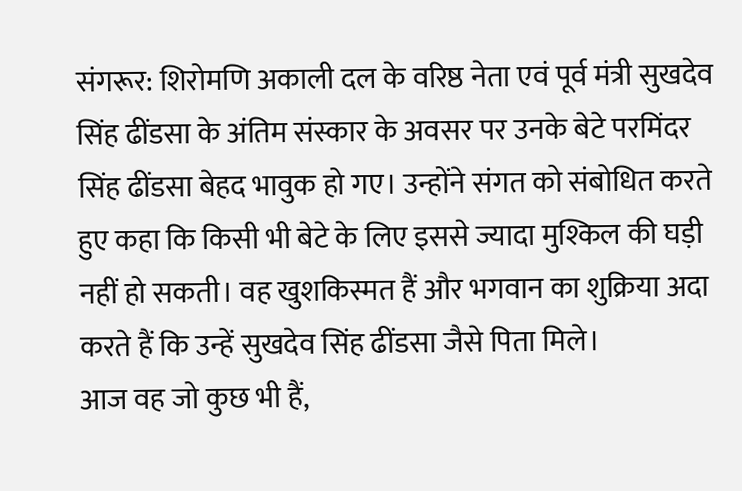संगरूर: शिरोमणि अकाली दल के वरिष्ठ नेता एवं पूर्व मंत्री सुखदेव सिंह ढींडसा के अंतिम संस्कार के अवसर पर उनके बेटे परमिंदर सिंह ढींडसा बेहद भावुक हो गए। उन्होंने संगत को संबोधित करते हुए कहा कि किसी भी बेटे के लिए इससे ज्यादा मुश्किल की घड़ी नहीं हो सकती। वह खुशकिस्मत हैं और भगवान का शुक्रिया अदा करते हैं कि उन्हें सुखदेव सिंह ढींडसा जैसे पिता मिले।
आज वह जो कुछ भी हैं,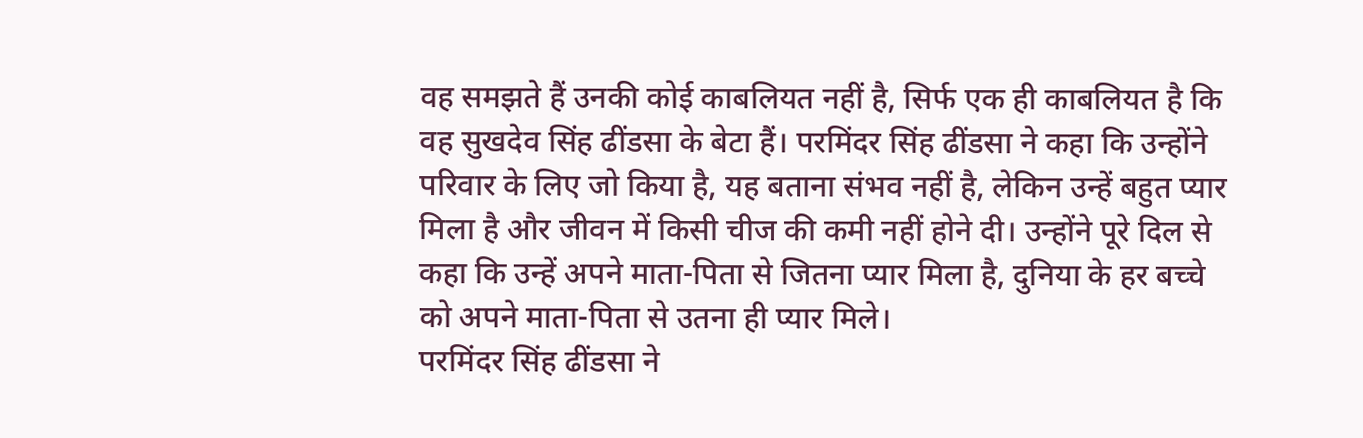वह समझते हैं उनकी कोई काबलियत नहीं है, सिर्फ एक ही काबलियत है कि वह सुखदेव सिंह ढींडसा के बेटा हैं। परमिंदर सिंह ढींडसा ने कहा कि उन्होंने परिवार के लिए जो किया है, यह बताना संभव नहीं है, लेकिन उन्हें बहुत प्यार मिला है और जीवन में किसी चीज की कमी नहीं होने दी। उन्होंने पूरे दिल से कहा कि उन्हें अपने माता-पिता से जितना प्यार मिला है, दुनिया के हर बच्चे को अपने माता-पिता से उतना ही प्यार मिले।
परमिंदर सिंह ढींडसा ने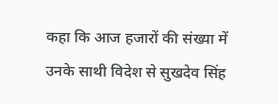कहा कि आज हजारों की संख्या में उनके साथी विदेश से सुखदेव सिंह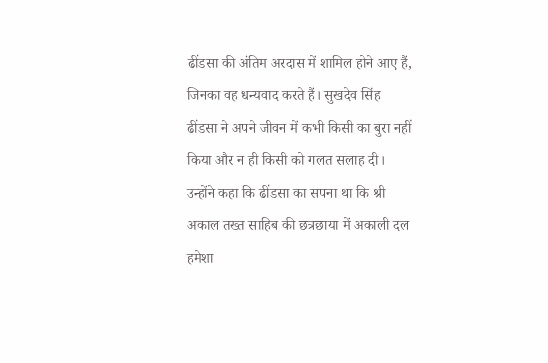ढींडसा की अंतिम अरदास में शामिल होने आए हैं, जिनका वह धन्यवाद करते हैं। सुखदेव सिंह ढींडसा ने अपने जीवन में कभी किसी का बुरा नहीं किया और न ही किसी को गलत सलाह दी। उन्होंने कहा कि ढींडसा का सपना था कि श्री अकाल तख्त साहिब की छत्रछाया में अकाली दल हमेशा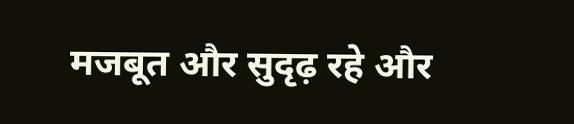मजबूत और सुदृढ़ रहे और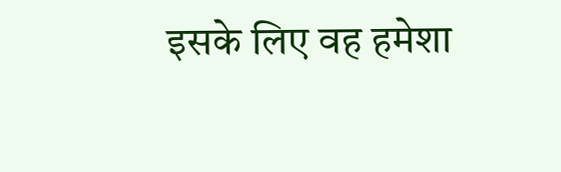इसके लिए वह हमेशा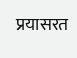प्रयासरत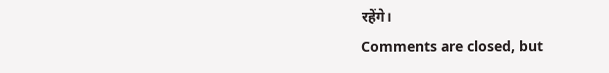रहेंगे।
Comments are closed, but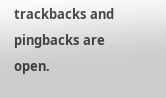trackbacks and pingbacks are open.